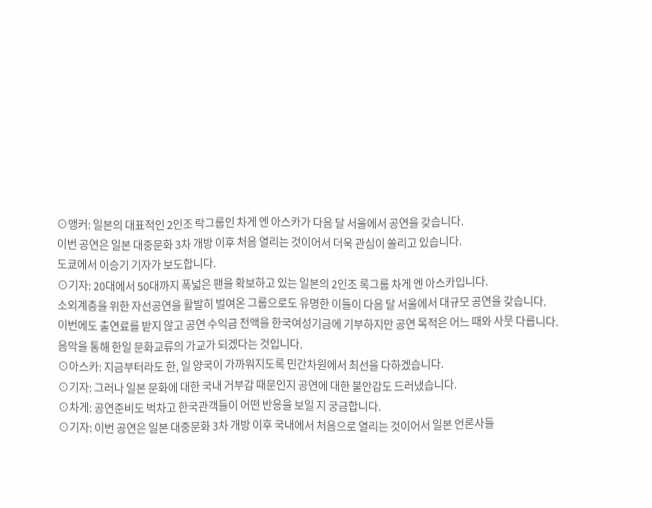⊙앵커: 일본의 대표적인 2인조 락그룹인 차게 엔 아스카가 다음 달 서울에서 공연을 갖습니다.
이번 공연은 일본 대중문화 3차 개방 이후 처음 열리는 것이어서 더욱 관심이 쏠리고 있습니다.
도쿄에서 이승기 기자가 보도합니다.
⊙기자: 20대에서 50대까지 폭넓은 팬을 확보하고 있는 일본의 2인조 록그룹 차게 엔 아스카입니다.
소외계층을 위한 자선공연을 활발히 벌여온 그룹으로도 유명한 이들이 다음 달 서울에서 대규모 공연을 갖습니다.
이번에도 출연료를 받지 않고 공연 수익금 전액을 한국여성기금에 기부하지만 공연 목적은 어느 때와 사뭇 다릅니다.
음악을 통해 한일 문화교류의 가교가 되겠다는 것입니다.
⊙아스카: 지금부터라도 한, 일 양국이 가까워지도록 민간차원에서 최선을 다하겠습니다.
⊙기자: 그러나 일본 문화에 대한 국내 거부감 때문인지 공연에 대한 불안감도 드러냈습니다.
⊙차게: 공연준비도 벅차고 한국관객들이 어떤 반응을 보일 지 궁금합니다.
⊙기자: 이번 공연은 일본 대중문화 3차 개방 이후 국내에서 처음으로 열리는 것이어서 일본 언론사들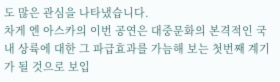도 많은 관심을 나타냈습니다.
차게 엔 아스카의 이번 공연은 대중문화의 본격적인 국내 상륙에 대한 그 파급효과를 가늠해 보는 첫번째 계기가 될 것으로 보입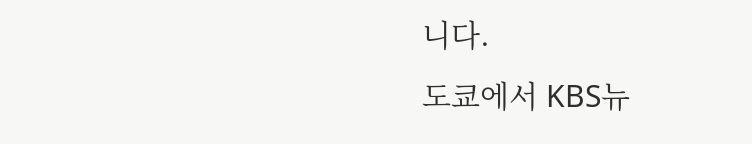니다.
도쿄에서 KBS뉴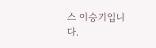스 이승기입니다.